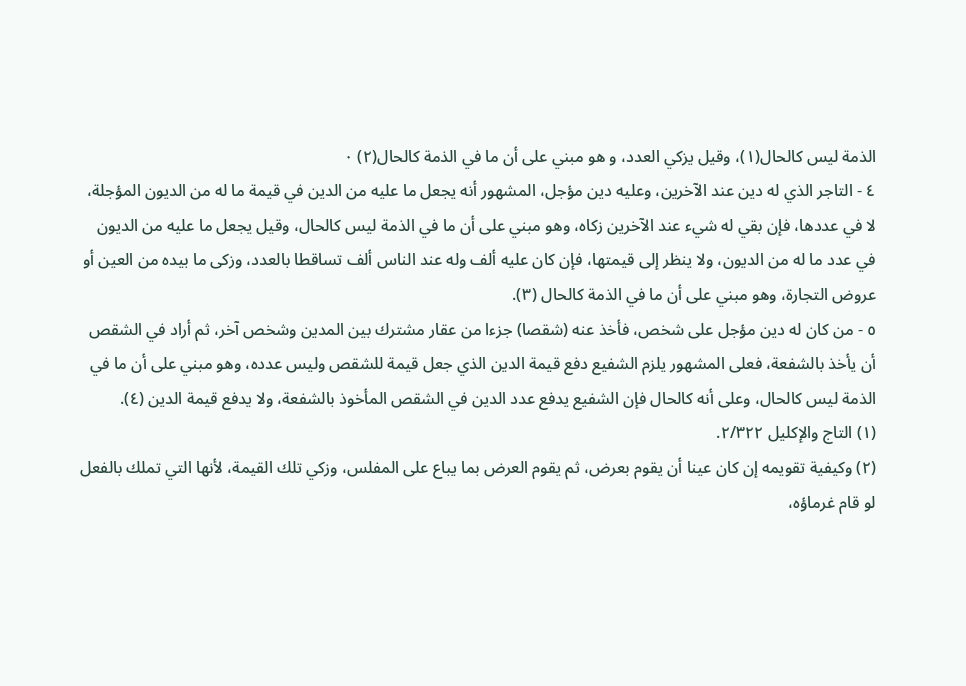الذمة ليس كالحال(١)، وقيل يزكي العدد، و هو مبني على أن ما في الذمة كالحال(٢) ٠
٤ - التاجر الذي له دين عند الآخرين، وعليه دين مؤجل، المشهور أنه يجعل ما عليه من الدين في قيمة ما له من الديون المؤجلة، لا في عددها، فإن بقي له شيء عند الآخرين زكاه، وهو مبني على أن ما في الذمة ليس كالحال، وقيل يجعل ما عليه من الديون في عدد ما له من الديون، ولا ينظر إلى قيمتها، فإن كان عليه ألف وله عند الناس ألف تساقطا بالعدد، وزكى ما بيده من العين أو عروض التجارة، وهو مبني على أن ما في الذمة كالحال (٣).
٥ - من كان له دين مؤجل على شخص، فأخذ عنه (شقصا) جزءا من عقار مشترك بين المدين وشخص آخر، ثم أراد في الشقص أن يأخذ بالشفعة، فعلى المشهور يلزم الشفيع دفع قيمة الدين الذي جعل قيمة للشقص وليس عدده، وهو مبني على أن ما في الذمة ليس كالحال، وعلى أنه كالحال فإن الشفيع يدفع عدد الدين في الشقص المأخوذ بالشفعة، ولا يدفع قيمة الدين (٤).
(١) التاج والإكليل ٢/٣٢٢.
(٢) وكيفية تقويمه إن كان عينا أن يقوم بعرض، ثم يقوم العرض بما يباع على المفلس، وزكي تلك القيمة، لأنها التي تملك بالفعل لو قام غرماؤه،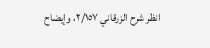انظر شرح الزرقاني ٢/١٥٧، وإيضاح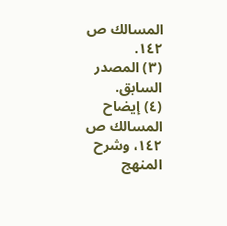المسالك ص ١٤٢.
(٣) المصدر السابق.
(٤) إيضاح المسالك ص ١٤٢، وشرح المنهج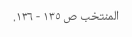المنتخب ص ١٣٥ - ١٣٦.